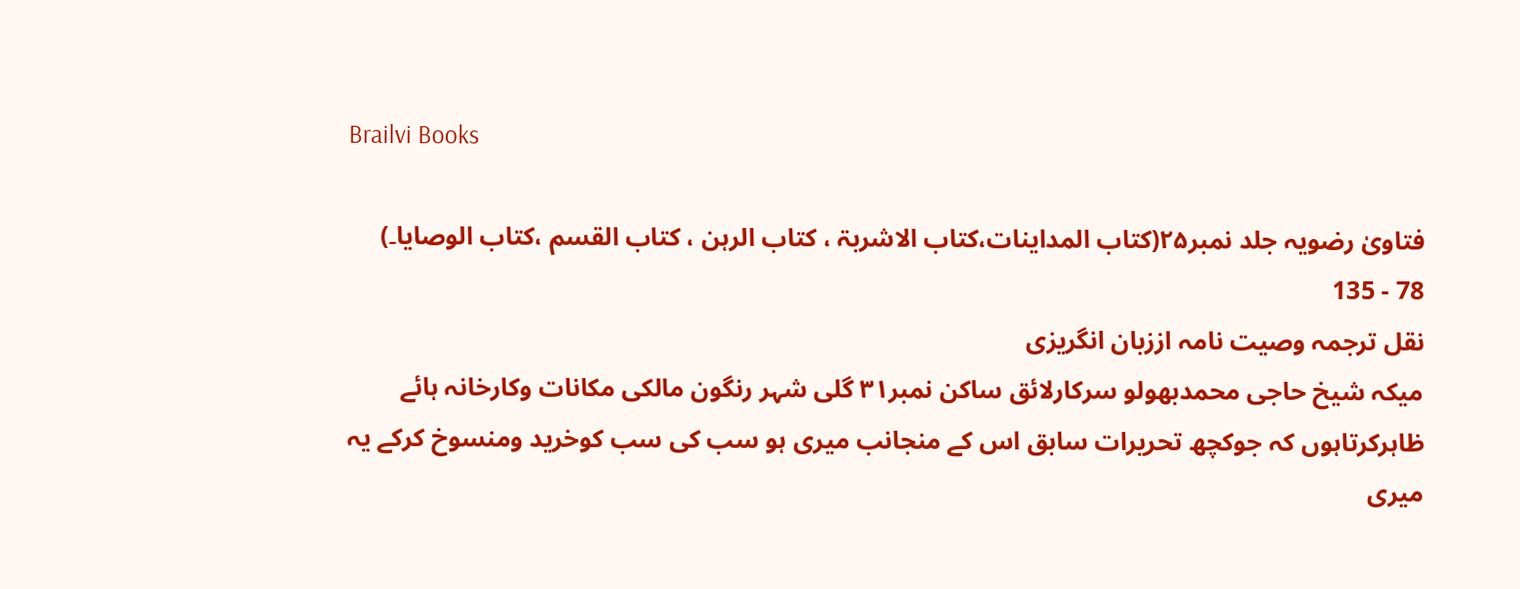Brailvi Books

فتاویٰ رضویہ جلد نمبر۲۵(کتاب المداینات،کتاب الاشربۃ ، کتاب الرہن ، کتاب القسم ،کتاب الوصایا۔)
78 - 135
نقل ترجمہ وصیت نامہ اززبان انگریزی
میکہ شیخ حاجی محمدبھولو سرکارلائق ساکن نمبر۳۱ گلی شہر رنگون مالکی مکانات وکارخانہ ہائے ظاہرکرتاہوں کہ جوکچھ تحریرات سابق اس کے منجانب میری ہو سب کی سب کوخرید ومنسوخ کرکے یہ میری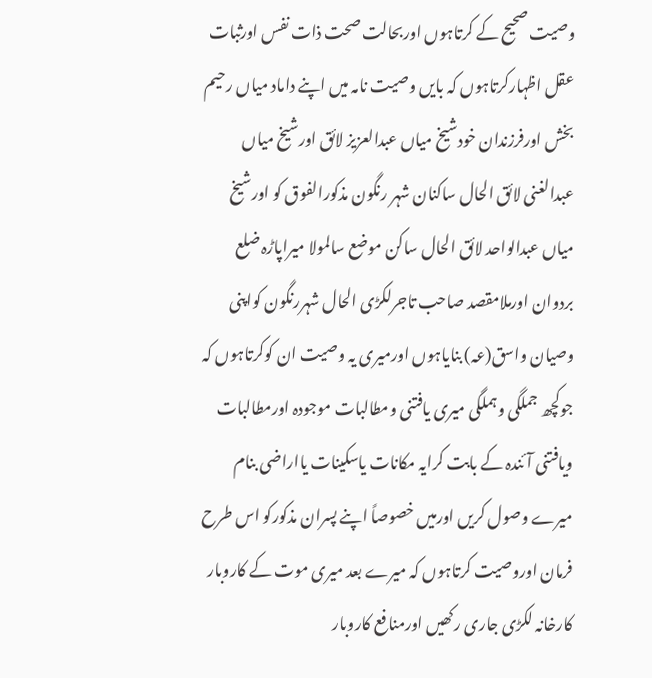وصیت صحیح کے کرتاہوں اوربحالت صحت ذات نفس اورثبات عقل اظہارکرتاہوں کہ بایں وصیت نامہ میں اپنے داماد میاں رحیم  بخش اورفرزندان خودشیخ میاں عبدالعزیز لائق اورشیخ میاں عبدالغنی لائق الحال ساکنان شہر رنگون مذکورالفوق کو اورشیخ میاں عبدالواحد لائق الحال ساکن موضع سالمولا میراپاڑہ ضلع بردوان اورملامقصد صاحب تاجرلکڑی الحال شہررنگون کواپنی وصیان واسق(عہ) بنایاہوں اورمیری یہ وصیت ان کوکرتاہوں کہ جوکچھ جملگی وہملگی میری یافتنی ومطالبات موجودہ اورمطالبات ویافتنی آئندہ کے بابت کرایہ مکانات یاسکینات یااراضی بنام میرے وصول کریں اورمیں خصوصاً اپنے پسران مذکورکو اس طرح فرمان اوروصیت کرتاہوں کہ میرے بعد میری موت کے کاروبار کارخانہ لکڑی جاری رکھیں اورمنافع کاروبار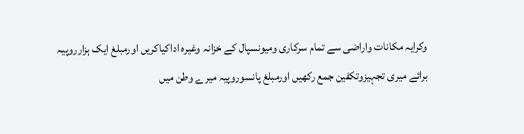وکرایہ مکانات واراضی سے تمام سرکاری ومیونسپال کے خزانہ وغیرہ اداکیاکریں اورمبلغ ایک ہزارروپیہ برائے میری تجہیزوتکفین جمع رکھیں اورمبلغ پانسوروپیہ میرے وطن میں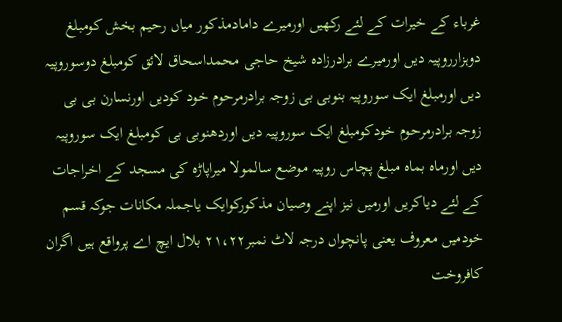غرباء کے خیرات کے لئے رکھیں اورمیرے دامادمذکور میاں رحیم بخش کومبلغ دوہزارروپیہ دیں اورمیرے برادرزادہ شیخ حاجی محمداسحاق لائق کومبلغ دوسوروپیہ دیں اورمبلغ ایک سوروپیہ بنوبی بی زوجہ برادرمرحوم خود کودیں اورنسارن بی بی زوجہ برادرمرحوم خودکومبلغ ایک سوروپیہ دیں اوردھنوبی بی کومبلغ ایک سوروپیہ دیں اورماہ بماہ مبلغ پچاس روپیہ موضع سالمولا میراپاڑہ کی مسجد کے اخراجات کے لئے دیاکریں اورمیں نیز اپنے وصیان مذکورکوایک یاجملہ مکانات جوکہ قسم خودمیں معروف یعنی پانچواں درجہ لاٹ نمبر۲۱،۲۲ بلال ایچ اے پرواقع ہیں اگران کافروخت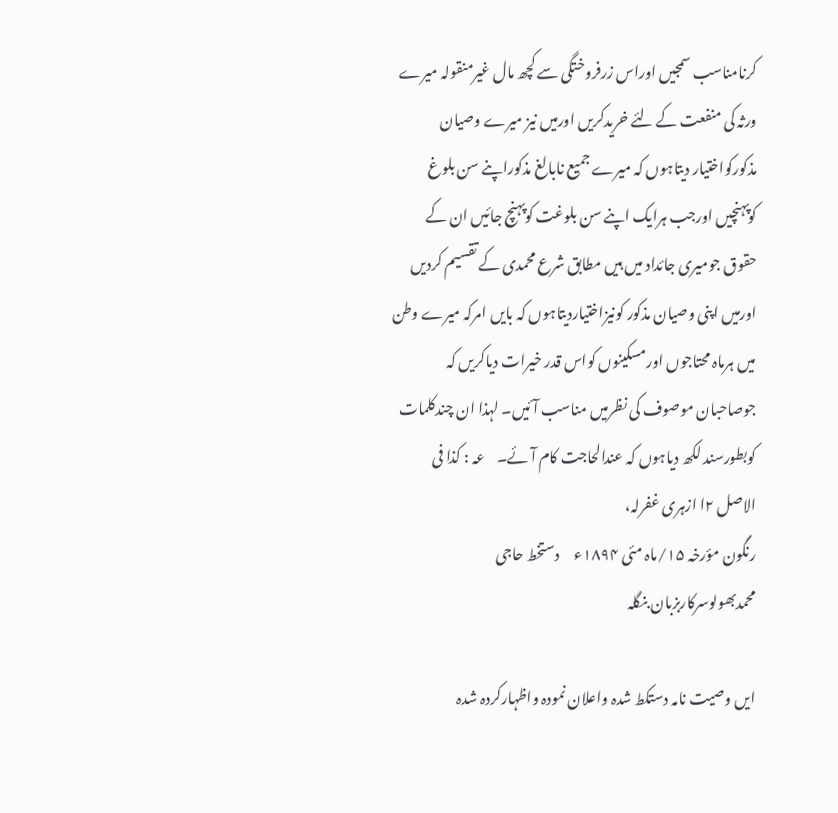کرنامناسب سمجیں اوراس زرفروختگی سے کچھ مال غیرمنقولہ میرے ورثہ کی منفعت کے لئے خریدکریں اورمیں نیز میرے وصیان مذکورکواختیار دیتاہوں کہ میرے جمیع نابالغ مذکوراپنے سن بلوغ کوپہنچیں اورجب ہرایک اپنے سن بلوغت کوپہنچ جائیں ان کے حقوق جومیری جائداد میں ہیں مطابق شرع محمدی کے تقسیم کردیں اورمیں اپنی وصیان مذکور کونیزاختیاردیتاہوں کہ بایں امرکہ میرے وطن میں ہرماہ محتاجوں اورمسکینوں کواس قدر خیرات دیاکریں کہ جوصاحبان موصوف کی نظرمیں مناسب آئیں۔ لہذا ان چندکلمات کوبطورسند لکھ دیاہوں کہ عندالحاجت کام آئے۔    عہ : کذا فی الاصل ۲ا ازہری غفرلہ،
رنگون مؤرخہ ۱۵/ماہ مئی ۱۸۹۴ء     دستخط حاجی محمدبھولوسرکاربزبان بنگلہ

ایں وصیت نامہ دستکط شدہ واعلان نمودہ واظہارکردہ شدہ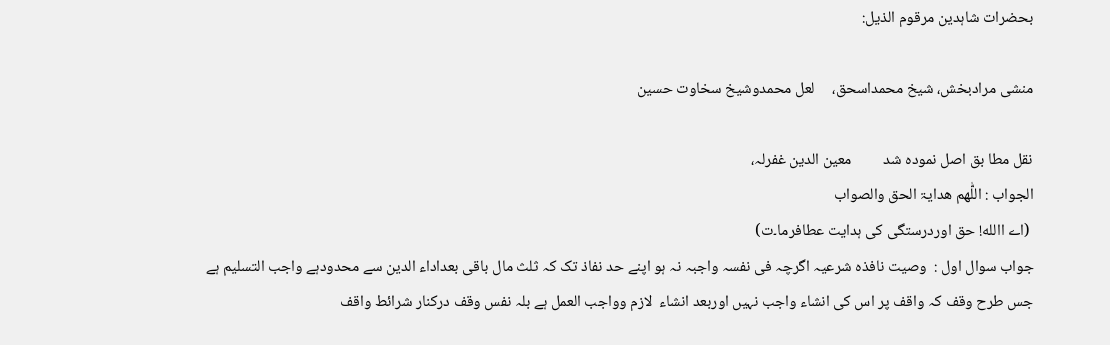بحضرات شاہدین مرقوم الذیل:

منشی مرادبخش، شیخ محمداسحق،     لعل محمدوشیخ سخاوت حسین

نقل مطا بق اصل نمودہ شد         معین الدین غفرلہ،
الجواب : اللّٰھم ھدایۃ الحق والصواب
 (اے االله! حق اوردرستگی کی ہدایت عطافرما۔ت)
جواب سوال اول :  وصیت نافذہ شرعیہ اگرچہ فی نفسہ واجبہ نہ ہو اپنے حد نفاذ تک کہ ثلث مال باقی بعداداء الدین سے محدودہے واجب التسلیم ہے جس طرح وقف کہ واقف پر اس کی انشاء واجب نہیں اوربعد انشاء  لازم وواجب العمل ہے بلہ نفس وقف درکنار شرائط واقف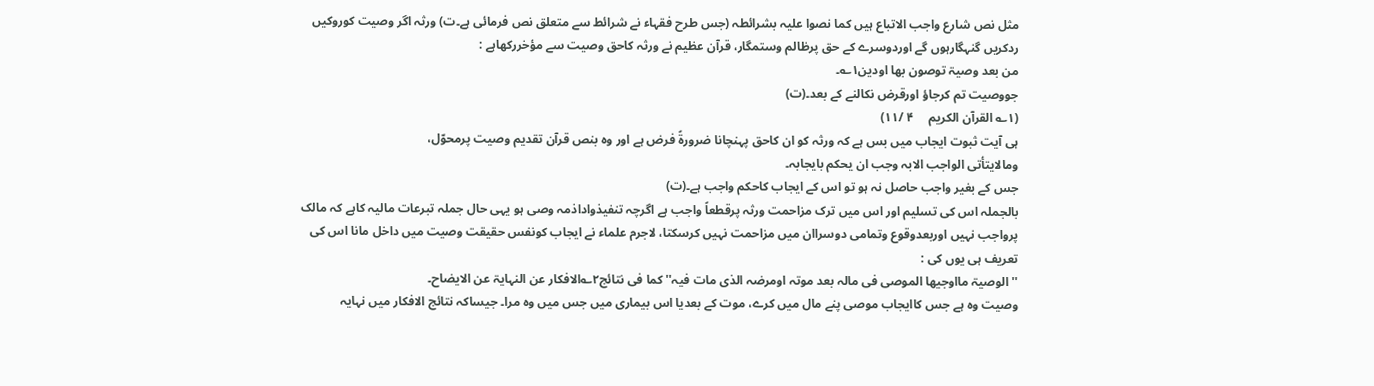مثل نص شارع واجب الاتباع ہیں کما نصوا علیہ بشرائطہ (جس طرح فقہاء نے شرائط سے متعلق نص فرمائی ہے۔ت) ورثہ اگر وصیت کوروکیں ردکریں گنہگارہوں گے اوردوسرے کے حق پرظالم وستمگار، قرآن عظیم نے ورثہ کاحق وصیت سے مؤخررکھاہے :
من بعد وصیۃ توصون بھا اودین۱؎۔
جووصیت تم کرجاؤ اورقرض نکالنے کے بعد۔(ت)
(۱؎ القرآن الکریم     ۴ /۱۱)
ہی آیت ثبوت ایجاب میں بس ہے کہ ورثہ کو ان کاحق پہنچانا ضرورۃً فرض ہے اور وہ بنص قرآن تقدیم وصیت پرمحوّل،
ومالایتأتی الواجب الابہ وجب ان یحکم بایجابہ۔
جس کے بغیر واجب حاصل نہ ہو تو اس کے ایجاب کاحکم واجب ہے۔(ت)
بالجملہ اس کی تسلیم اور اس میں ترک مزاحمت ورثہ پرقطعاً واجب ہے اگرچہ تنفیذواداذمہ وصی ہو یہی حال جملہ تبرعات مالیہ کاہے کہ مالک پرواجب نہیں اوربعدوقوع وتمامی دوسراان میں مزاحمت نہیں کرسکتا، لاجرم علماء نے ایجاب کونفس حقیقت وصیت میں داخل مانا اس کی تعریف ہی یوں کی :
''الوصیۃ مااوجیھا الموصی فی مالہ بعد موتہ اومرضہ الذی مات فیہ'' کما فی نتائج۲؎الافکار عن النہایۃ عن الایضاح۔
وصیت وہ ہے جس کاایجاب موصی پنے مال میں کرے، موت کے بعدیا اس بیماری میں جس میں وہ مرا۔ جیساکہ نتائج الافکار میں نہایہ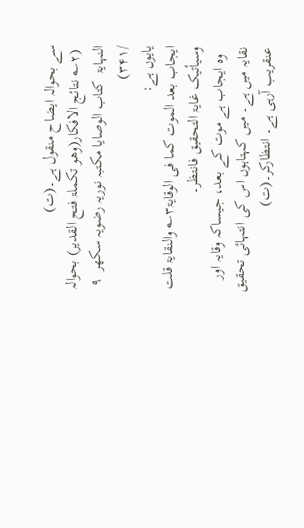سے بحوالہ ایضاح منقول ہے۔(ت)
 (۲؎ نتائج الافکار(وھو تکملۃ فتح القدیر) بحوالہ النہایۃ  کتاب الوصایا مکتبہ نوریہ رضویہ سکھر  ۹ /۳۴۱)
یایوں ہے:
ایجاب بعد الموت کما فی الوقایۃ۳؎ والنقایۃ قلت وسیأتیک غایۃ التحقیق فانتظر۔
  وہ ایجاب ہے موت کے بعد، جیساکہ وقایہ اور نقایہ میں ہے۔ میں کہتاہوں اس کی انتہائی تحقیق عنقریب آرہی ہے۔ انتظارکر۔(ت)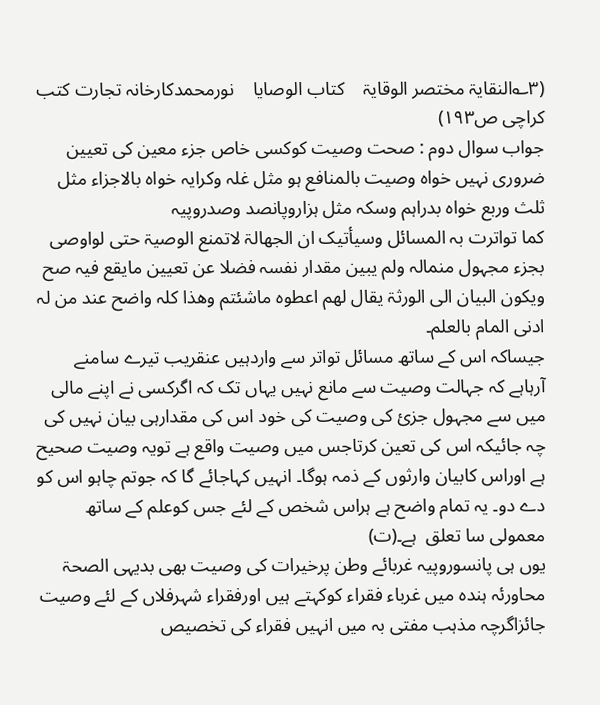(۳؎النقایۃ مختصر الوقایۃ    کتاب الوصایا    نورمحمدکارخانہ تجارت کتب کراچی ص۱۹۳)
جواب سوال دوم : صحت وصیت کوکسی خاص جزء معین کی تعیین ضروری نہیں خواہ وصیت بالمنافع ہو مثل غلہ وکرایہ خواہ بالاجزاء مثل ثلث وربع خواہ بدراہم وسکہ مثل ہزاروپانصد وصدروپیہ
کما تواترت بہ المسائل وسیأتیک ان الجھالۃ لاتمنع الوصیۃ حتی لواوصی بجزء مجہول منمالہ ولم یبین مقدار نفسہ فضلا عن تعیین مایقع فیہ صح ویکون البیان الی الورثۃ یقال لھم اعطوہ ماشئتم وھذا کلہ واضح عند من لہ ادنی المام بالعلم۔
جیساکہ اس کے ساتھ مسائل تواتر سے واردہیں عنقریب تیرے سامنے آرہاہے کہ جہالت وصیت سے مانع نہیں یہاں تک کہ اگرکسی نے اپنے مالی میں سے مجہول جزئ کی وصیت کی خود اس کی مقدارہی بیان نہیں کی چہ جائیکہ اس کی تعین کرتاجس میں وصیت واقع ہے تویہ وصیت صحیح ہے اوراس کابیان وارثوں کے ذمہ ہوگا۔ انہیں کہاجائے گا کہ جوتم چاہو اس کو دے دو۔ یہ تمام واضح ہے ہراس شخص کے لئے جس کوعلم کے ساتھ معمولی سا تعلق  ہے۔(ت)
یوں ہی پانسوروپیہ غربائے وطن پرخیرات کی وصیت بھی بدیہی الصحۃ محاورئہ ہندہ میں غرباء فقراء کوکہتے ہیں اورفقراء شہرفلاں کے لئے وصیت جائزاگرچہ مذہب مفتی بہ میں انہیں فقراء کی تخصیص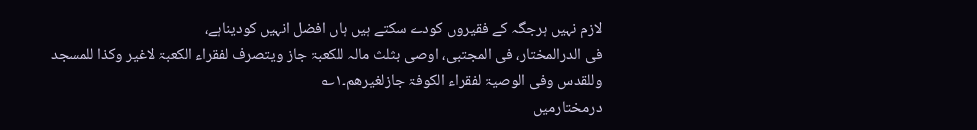لازم نہیں ہرجگہ کے فقیروں کودے سکتے ہیں ہاں افضل انہیں کودیناہے،
فی الدرالمختار، فی المجتبی، اوصی بثلث مالہ للکعبۃ جاز ویتصرف لفقراء الکعبۃ لاغیر وکذا للمسجد وللقدس وفی الوصیۃ لفقراء الکوفۃ جازلغیرھم۔۱؎
درمختارمیں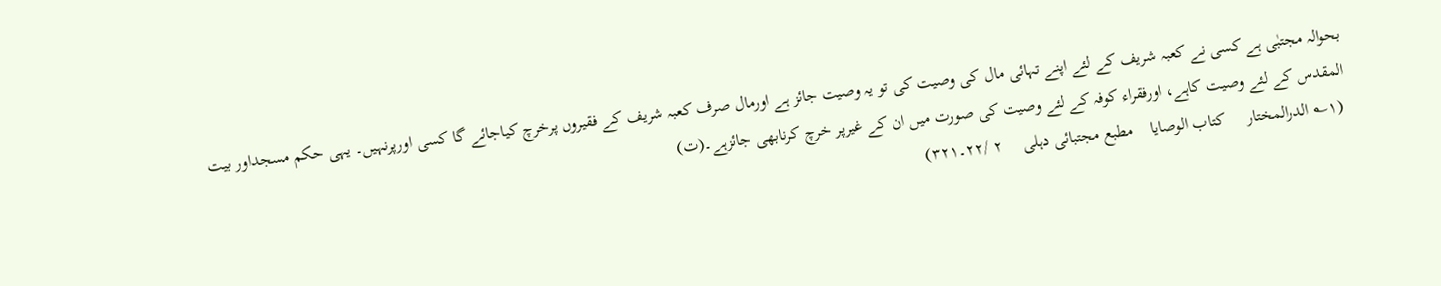بحوالہ مجتبٰی ہے کسی نے کعبہ شریف کے لئے اپنے تہائی مال کی وصیت کی تو یہ وصیت جائز ہے اورمال صرف کعبہ شریف کے فقیروں پرخرچ کیاجائے گا کسی اورپرنہیں۔ یہی حکم مسجداور بیت المقدس کے لئے وصیت کاہے، اورفقراء کوفہ کے لئے وصیت کی صورت میں ان کے غیرپر خرچ کرنابھی جائزہے۔(ت)
 (۱؎ الدرالمختار     کتاب الوصایا    مطبع مجتبائی دہلی     ۲ /۲۲۔۳۲۱)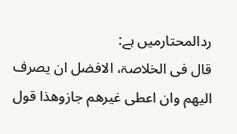ردالمحتارمیں ہے:
قال فی الخلاصۃ، الافضل ان یصرف الیھم وان اعطی غیرھم جازوھذا قول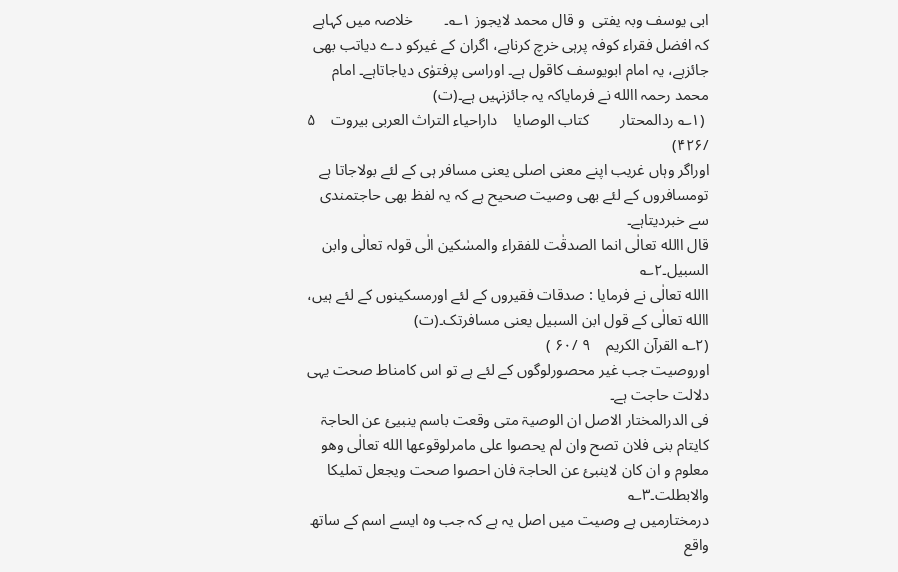ابی یوسف وبہ یفتی  و قال محمد لایجوز ۱؎۔        خلاصہ میں کہاہے کہ افضل فقراء کوفہ پرہی خرچ کرناہے، اگران کے غیرکو دے دیاتب بھی جائزہے، یہ امام ابویوسف کاقول ہے۔ اوراسی پرفتوٰی دیاجاتاہے۔ امام محمد رحمہ االله نے فرمایاکہ یہ جائزنہیں ہے۔(ت)
 (۱؎ ردالمحتار        کتاب الوصایا    داراحیاء التراث العربی بیروت    ۵ /۴۲۶)
اوراگر وہاں غریب اپنے معنی اصلی یعنی مسافر ہی کے لئے بولاجاتا ہے تومسافروں کے لئے بھی وصیت صحیح ہے کہ یہ لفظ بھی حاجتمندی سے خبردیتاہے۔
قال االله تعالٰی انما الصدقٰت للفقراء والمسٰکین الٰی قولہ تعالٰی وابن السبیل۔۲؎
االله تعالٰی نے فرمایا : صدقات فقیروں کے لئے اورمسکینوں کے لئے ہیں، االله تعالٰی کے قول ابن السبیل یعنی مسافرتک۔(ت)
(۲؎ القرآن الکریم    ۹ /۶۰ )
اوروصیت جب غیر محصورلوگوں کے لئے ہے تو اس کامناط صحت یہی دلالت حاجت ہے۔
فی الدرالمختار الاصل ان الوصیۃ متی وقعت باسم ینبیئ عن الحاجۃ کایتام بنی فلان تصح وان لم یحصوا علی مامرلوقوعھا الله تعالٰی وھو معلوم و ان کان لاینبئ عن الحاجۃ فان احصوا صحت ویجعل تملیکا والابطلت۔۳؎
درمختارمیں ہے وصیت میں اصل یہ ہے کہ جب وہ ایسے اسم کے ساتھ واقع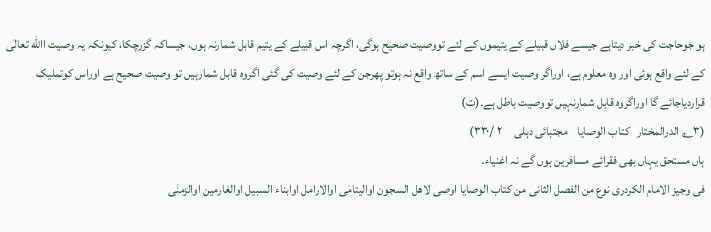ہو جوحاجت کی خبر دیتاہے جیسے فلاں قبیلے کے یتیموں کے لئے تووصیت صحیح ہوگی، اگرچہ اس قبیلے کے یتیم قابل شمارنہ ہوں، جیساکہ گزرچکا، کیونکہ یہ وصیت االله تعالٰی کے لئے واقع ہوئی اور وہ معلوم ہے، اوراگر وصیت ایسے اسم کے ساتھ واقع نہ ہوتو پھرجن کے لئے وصیت کی گئی اگروہ قابل شمارہیں تو وصیت صحیح ہے اوراس کوتملیک قراردیاجائے گا اوراگروہ قابل شمارنہیں تووصیت باطل ہے۔(ت)
(۳؎ الدرالمختار   کتاب الوصایا    مجتبائی دہلی     ۲ /۳۳۰)
ہاں مستحق یہاں بھی فقرائے مسافرین ہوں گے نہ اغنیاء۔
فی وجیز الامام الکردری نوع من الفصل الثانی من کتاب الوصایا اوصی لاھل السجون اوالیتامٰی اوالارامل اوابناء السبیل اوالغارمین اوالزمنٰی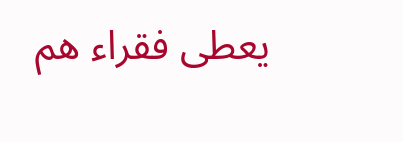یعطی فقراء ھم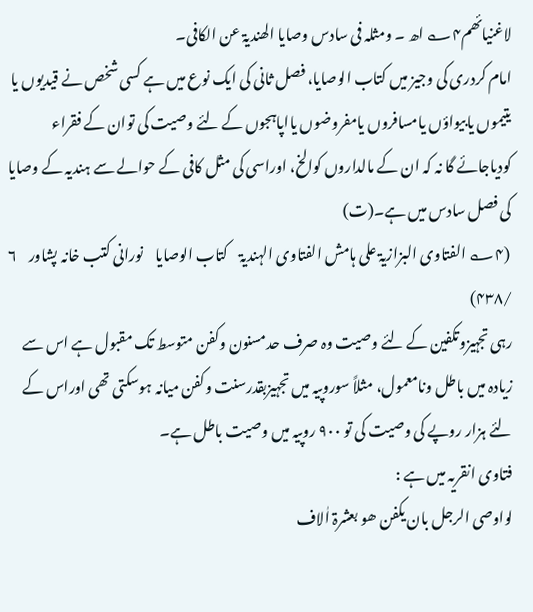لاغنیائھم۴؎ اھ ۔ ومثلہ فی سادس وصایا الھندیۃ عن الکافی۔
امام کردری کی وجیز میں کتاب الوصایا، فصل ثانی کی ایک نوع میں ہے کسی شخص نے قیدیوں یا یتیموں یابیواؤں یامسافروں یامفروضوں یااپاہجوں کے لئے وصیت کی توان کے فقراء کودیاجائے گا نہ کہ ان کے مالداروں کوالخ، اوراسی کی مثل کافی کے حوالے سے ہندیہ کے وصایا کی فصل سادس میں ہے۔(ت)
 (۴؎ الفتاوی البزازیۃ علی ہامش الفتاوی الہندیۃ    کتاب الوصایا    نورانی کتب خانہ پشاور    ۶ /۴۳۸)
رہی تجہیزوتکفین کے لئے وصیت وہ صرف حدمسنون وکفن متوسط تک مقبول ہے اس سے زیادہ میں باطل ونامعمول، مثلاً سوروپیہ میں تجہیزبقدرسنت وکفن میانہ ہوسکتی تھی اوراس کے لئے ہزار روپے کی وصیت کی تو ۹۰۰ روپیہ میں وصیت باطل ہے۔
فتاوی انقریہ میں ہے :
لواوصی الرجل بان یکفن ھو بعشرۃ اٰلاف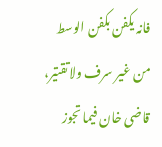فانہ یکفن بکفن الوسط من غیر سرف ولاتقتیر، قاضی خان فیما تجوز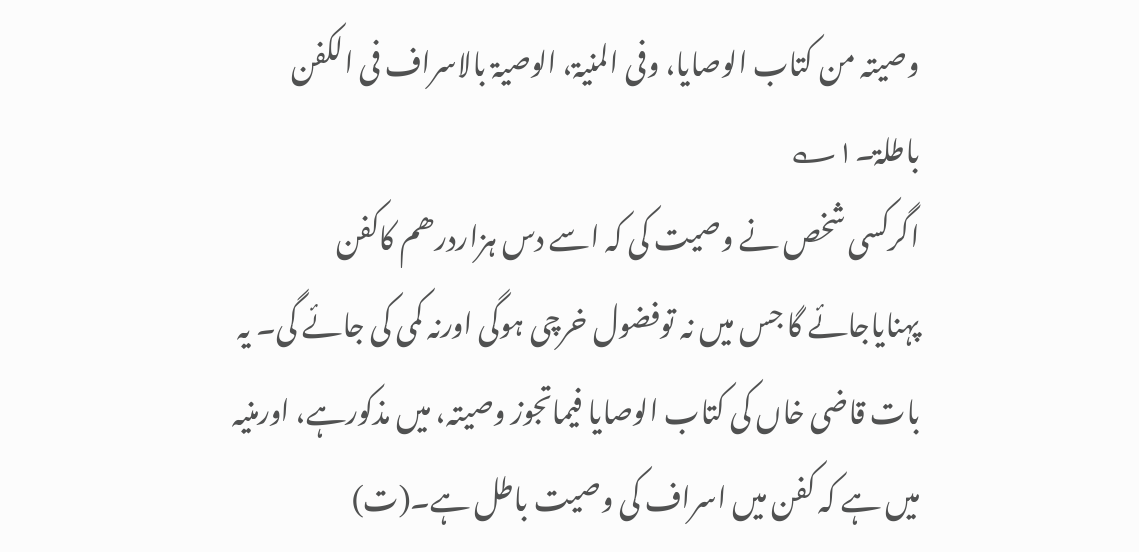وصیتہ من کتاب الوصایا، وفی المنیۃ، الوصیۃ بالاسراف فی الکفن باطلۃ۔۱؎
اگرکسی شخص نے وصیت کی کہ اسے دس ہزاردرھم کاکفن پہنایاجائے گا جس میں نہ توفضول خرچی ہوگی اورنہ کمی کی جائے گی۔ یہ بات قاضی خاں کی کتاب الوصایا فیماتجوز وصیتہ، میں مذکورہے، اورمنیہ میں ہے کہ کفن میں اسراف کی وصیت باطل ہے۔(ت)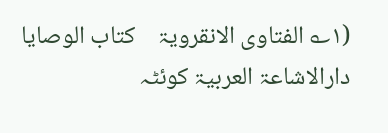(۱؎ الفتاوی الانقرویۃ    کتاب الوصایا    دارالاشاعۃ العربیۃ کوئٹہ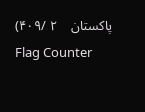پاکستان    ۲ /۴۰۹)
Flag Counter